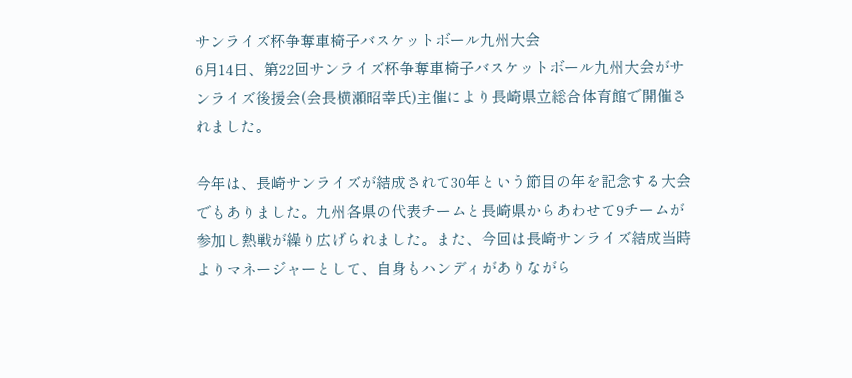サンライズ杯争奪車椅子バスケットボール九州大会
6月14日、第22回サンライズ杯争奪車椅子バスケットボール九州大会がサンライズ後援会(会長横瀬昭幸氏)主催により長崎県立総合体育館で開催されました。

今年は、長崎サンライズが結成されて30年という節目の年を記念する大会でもありました。九州各県の代表チームと長崎県からあわせて9チームが参加し熱戦が繰り広げられました。また、今回は長崎サンライズ結成当時よりマネージャーとして、自身もハンディがありながら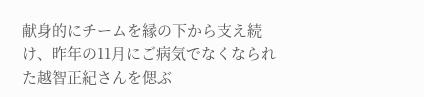献身的にチームを縁の下から支え続け、昨年の11月にご病気でなくなられた越智正紀さんを偲ぶ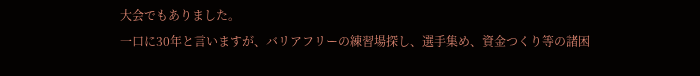大会でもありました。
一口に30年と言いますが、バリアフリーの練習場探し、選手集め、資金つくり等の諸困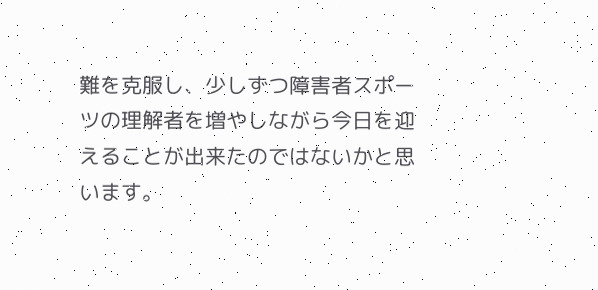難を克服し、少しずつ障害者スポーツの理解者を増やしながら今日を迎えることが出来たのではないかと思います。